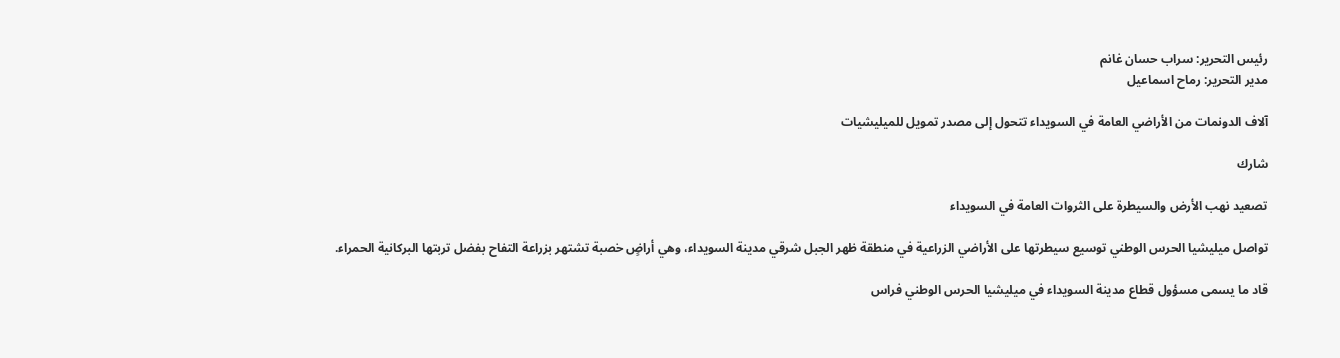رئيس التحرير: سراب حسان غانم
مدير التحرير: رماح اسماعيل

آلاف الدونمات من الأراضي العامة في السويداء تتحول إلى مصدر تمويل للميليشيات

شارك

تصعيد نهب الأرض والسيطرة على الثروات العامة في السويداء

تواصل ميليشيا الحرس الوطني توسيع سيطرتها على الأراضي الزراعية في منطقة ظهر الجبل شرقي مدينة السويداء، وهي أراضٍ خصبة تشتهر بزراعة التفاح بفضل تربتها البركانية الحمراء.

قاد ما يسمى مسؤول قطاع مدينة السويداء في ميليشيا الحرس الوطني فراس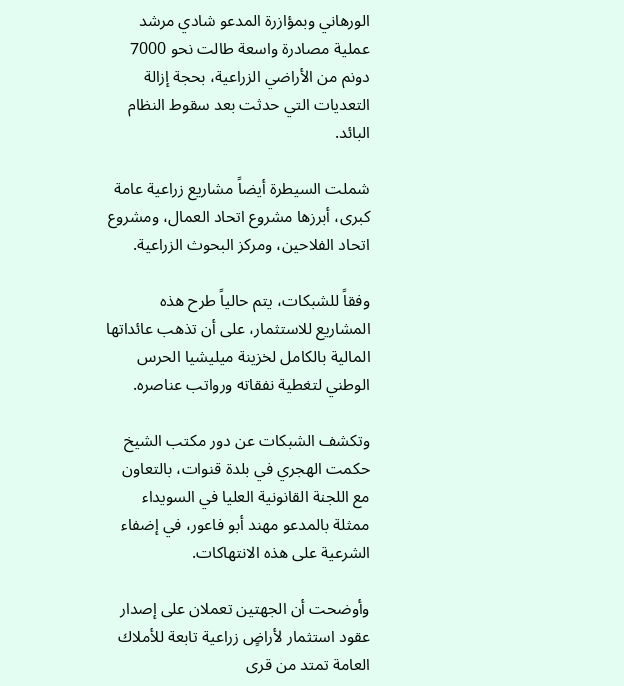الورهاني وبمؤازرة المدعو شادي مرشد عملية مصادرة واسعة طالت نحو 7000 دونم من الأراضي الزراعية، بحجة إزالة التعديات التي حدثت بعد سقوط النظام البائد.

شملت السيطرة أيضاً مشاريع زراعية عامة كبرى، أبرزها مشروع اتحاد العمال، ومشروع اتحاد الفلاحين، ومركز البحوث الزراعية.

وفقاً للشبكات، يتم حالياً طرح هذه المشاريع للاستثمار، على أن تذهب عائداتها المالية بالكامل لخزينة ميليشيا الحرس الوطني لتغطية نفقاته ورواتب عناصره.

وتكشف الشبكات عن دور مكتب الشيخ حكمت الهجري في بلدة قنوات، بالتعاون مع اللجنة القانونية العليا في السويداء ممثلة بالمدعو مهند أبو فاعور، في إضفاء الشرعية على هذه الانتهاكات.

وأوضحت أن الجهتين تعملان على إصدار عقود استثمار لأراضٍ زراعية تابعة للأملاك العامة تمتد من قرى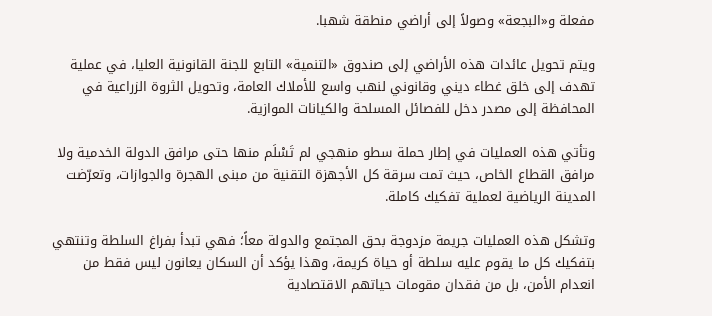مفعلة و«البجعة» وصولاً إلى أراضي منطقة شهبا.

ويتم تحويل عائدات هذه الأراضي إلى صندوق «التنمية» التابع للجنة القانونية العليا، في عملية تهدف إلى خلق غطاء ديني وقانوني لنهب واسع للأملاك العامة، وتحويل الثروة الزراعية في المحافظة إلى مصدر دخل للفصائل المسلحة والكيانات الموازية.

وتأتي هذه العمليات في إطار حملة سطو منهجي لم تَسْلَم منها حتى مرافق الدولة الخدمية ولا مرافق القطاع الخاص، حيث تمت سرقة كل الأجهزة التقنية من مبنى الهجرة والجوازات، وتعرّضت المدينة الرياضية لعملية تفكيك كاملة.

وتشكل هذه العمليات جريمة مزدوجة بحق المجتمع والدولة معاً؛ فهي تبدأ بفراغ السلطة وتنتهي بتفكيك كل ما يقوم عليه سلطة أو حياة كريمة، وهذا يؤكد أن السكان يعانون ليس فقط من انعدام الأمن، بل من فقدان مقومات حياتهم الاقتصادية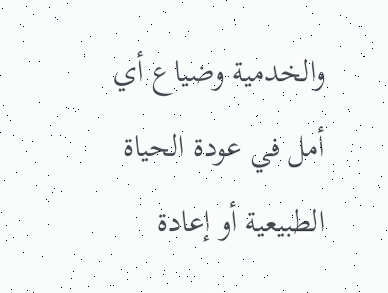والخدمية وضياع أي أمل في عودة الحياة الطبيعية أو إعادة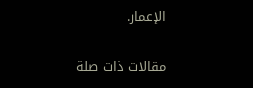الإعمار.

مقالات ذات صلة